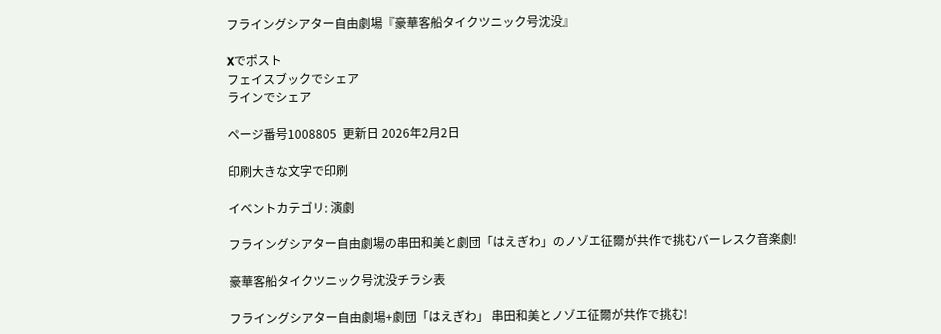フライングシアター自由劇場『豪華客船タイクツニック号沈没』

Xでポスト
フェイスブックでシェア
ラインでシェア

ページ番号1008805  更新日 2026年2月2日

印刷大きな文字で印刷

イベントカテゴリ: 演劇

フライングシアター自由劇場の串田和美と劇団「はえぎわ」のノゾエ征爾が共作で挑むバーレスク音楽劇!

豪華客船タイクツニック号沈没チラシ表

フライングシアター自由劇場+劇団「はえぎわ」 串田和美とノゾエ征爾が共作で挑む!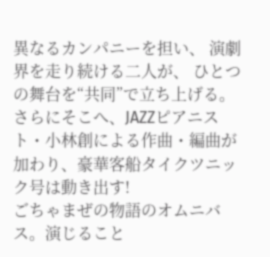異なるカンパニーを担い、 演劇界を走り続ける二人が、 ひとつの舞台を“共同”で立ち上げる。 さらにそこへ、JAZZピアニスト・小林創による作曲・編曲が加わり、豪華客船タイクツニック号は動き出す!
ごちゃまぜの物語のオムニバス。演じること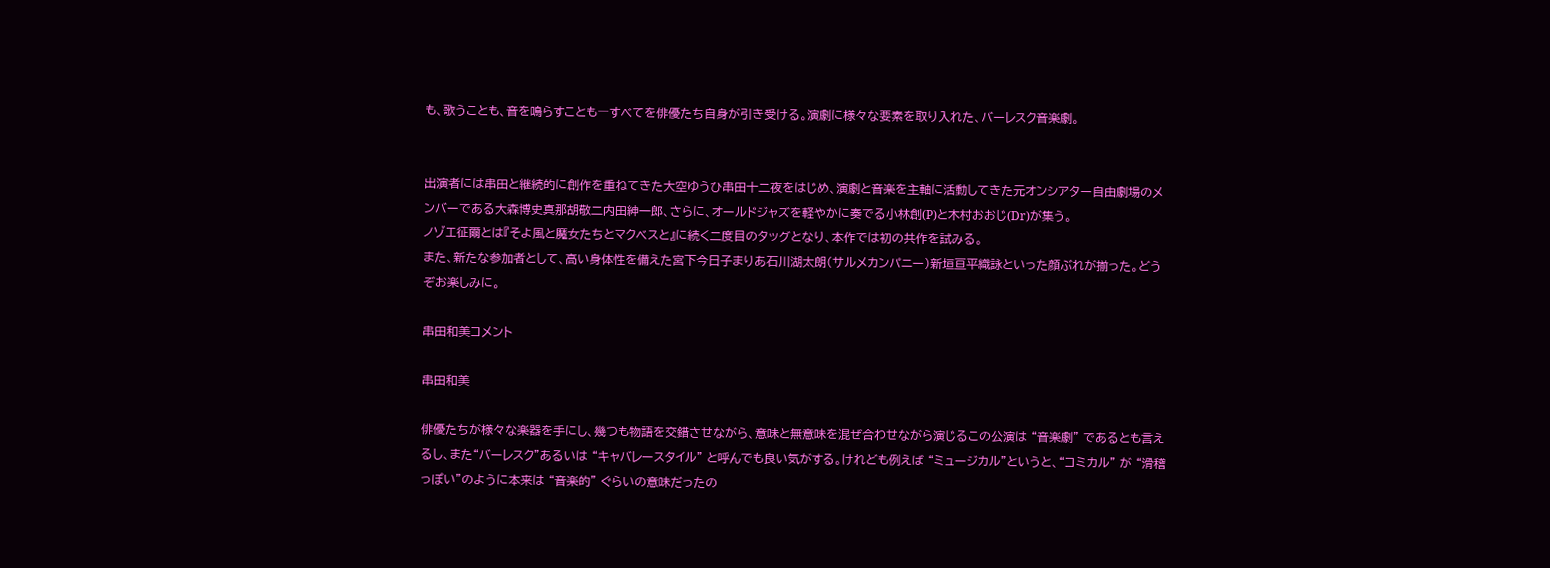も、歌うことも、音を鳴らすことも―すべてを俳優たち自身が引き受ける。演劇に様々な要素を取り入れた、バーレスク音楽劇。


出演者には串田と継続的に創作を重ねてきた大空ゆうひ串田十二夜をはじめ、演劇と音楽を主軸に活動してきた元オンシアター自由劇場のメンバーである大森博史真那胡敬二内田紳一郎、さらに、オールドジャズを軽やかに奏でる小林創(P)と木村おおじ(Dr)が集う。
ノゾエ征爾とは『そよ風と魔女たちとマクベスと』に続く二度目のタッグとなり、本作では初の共作を試みる。
また、新たな参加者として、高い身体性を備えた宮下今日子まりあ石川湖太朗(サルメカンパニー)新垣亘平織詠といった顔ぶれが揃った。どうぞお楽しみに。

串田和美コメント

串田和美

俳優たちが様々な楽器を手にし、幾つも物語を交錯させながら、意味と無意味を混ぜ合わせながら演じるこの公演は “音楽劇” であるとも言えるし、また“バーレスク”あるいは “キャバレースタイル” と呼んでも良い気がする。けれども例えば “ミュージカル”というと、“コミカル” が “滑稽っぽい”のように本来は “音楽的” ぐらいの意味だったの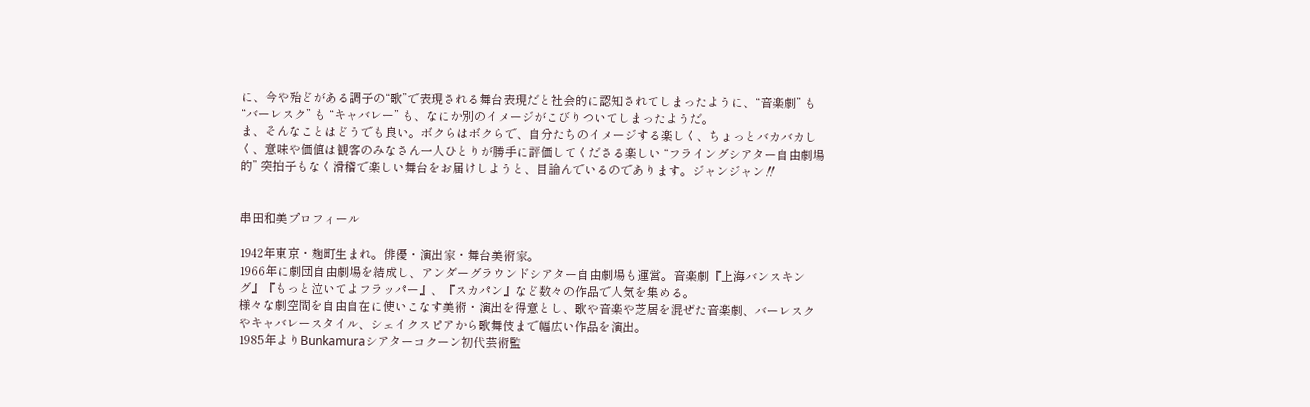に、今や殆どがある調子の“歌”で表現される舞台表現だと社会的に認知されてしまったように、“音楽劇” も “バーレスク” も “キャバレー” も、なにか別のイメージがこびりついてしまったようだ。
ま、そんなことはどうでも良い。ボクらはボクらで、自分たちのイメージする楽しく、ちょっとバカバカしく、意味や価値は観客のみなさん一人ひとりが勝手に評価してくださる楽しい “フライングシアター自由劇場的” 突拍子もなく滑稽で楽しい舞台をお届けしようと、目論んでいるのであります。ジャンジャン‼


串田和美プロフィール

1942年東京・麹町生まれ。俳優・演出家・舞台美術家。
1966年に劇団自由劇場を結成し、アンダーグラウンドシアター自由劇場も運営。音楽劇『上海バンスキング』『もっと泣いてよフラッパー』、『スカパン』など数々の作品で人気を集める。
様々な劇空間を自由自在に使いこなす美術・演出を得意とし、歌や音楽や芝居を混ぜた音楽劇、バーレスクやキャバレースタイル、シェイクスピアから歌舞伎まで幅広い作品を演出。
1985年よりBunkamuraシアターコクーン初代芸術監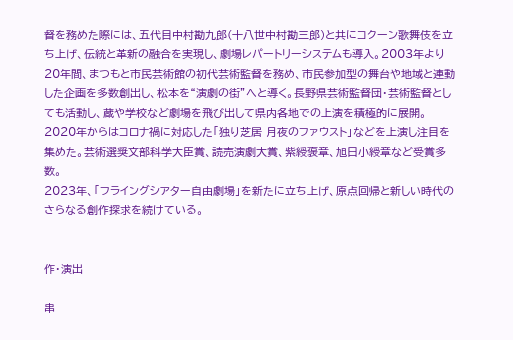督を務めた際には、五代目中村勘九郎(十八世中村勘三郎)と共にコクーン歌舞伎を立ち上げ、伝統と革新の融合を実現し、劇場レパートリーシステムも導入。2003年より20年間、まつもと市民芸術館の初代芸術監督を務め、市民参加型の舞台や地域と連動した企画を多数創出し、松本を“演劇の街”へと導く。長野県芸術監督団・芸術監督としても活動し、蔵や学校など劇場を飛び出して県内各地での上演を積極的に展開。2020年からはコロナ禍に対応した「独り芝居 月夜のファウスト」などを上演し注目を集めた。芸術選奨文部科学大臣賞、読売演劇大賞、紫綬褒章、旭日小綬章など受賞多数。
2023年、「フライングシアター自由劇場」を新たに立ち上げ、原点回帰と新しい時代のさらなる創作探求を続けている。


作・演出

串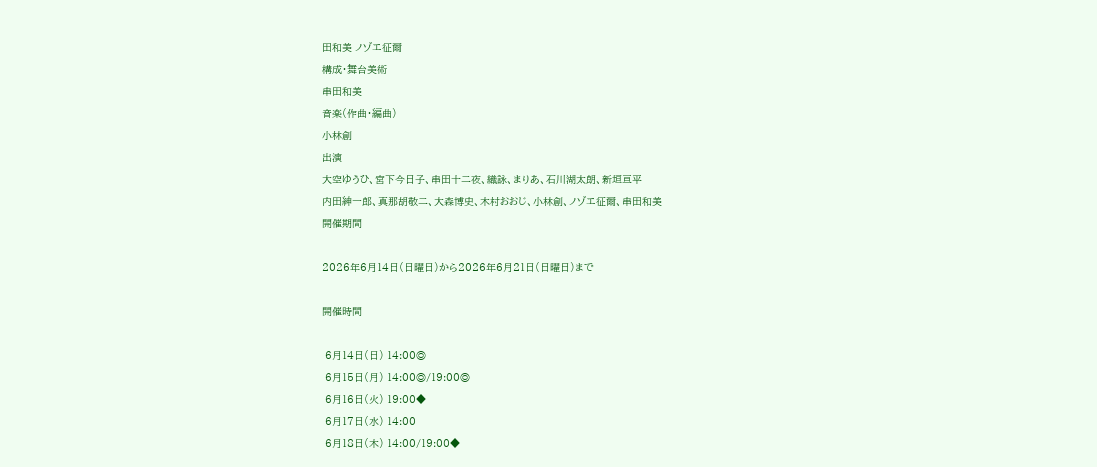田和美 ノゾエ征爾
構成・舞台美術
串田和美
音楽(作曲・編曲)
小林創
出演
大空ゆうひ、宮下今日子、串田十二夜、織詠、まりあ、石川湖太朗、新垣亘平
内田紳一郎、真那胡敬二、大森博史、木村おおじ、小林創、ノゾエ征爾、串田和美
開催期間

2026年6月14日(日曜日)から2026年6月21日(日曜日)まで

開催時間

 6月14日(日) 14:00◎
 6月15日(月) 14:00◎/19:00◎
 6月16日(火) 19:00◆
 6月17日(水) 14:00
 6月18日(木) 14:00/19:00◆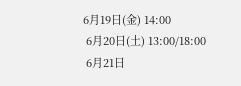6月19日(金) 14:00
 6月20日(土) 13:00/18:00
 6月21日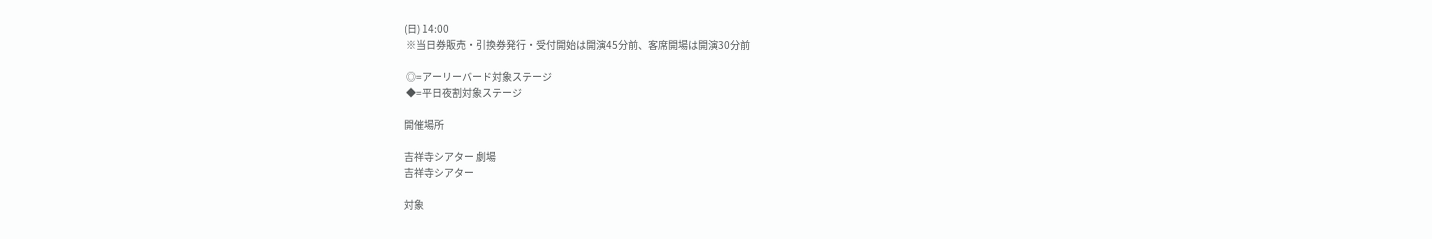(日) 14:00
 ※当日券販売・引換券発行・受付開始は開演45分前、客席開場は開演30分前

 ◎=アーリーバード対象ステージ
 ◆=平日夜割対象ステージ

開催場所

吉祥寺シアター 劇場
吉祥寺シアター

対象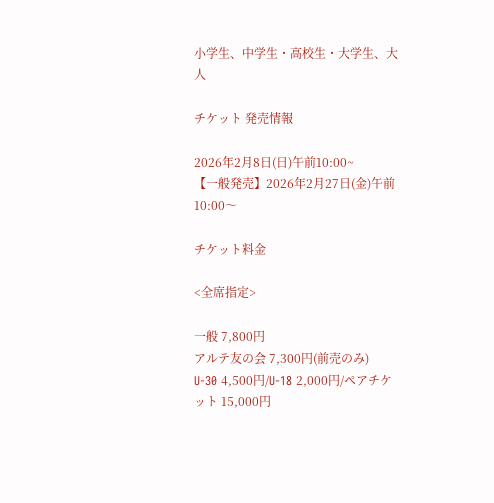小学生、中学生・高校生・大学生、大人

チケット 発売情報

2026年2月8日(日)午前10:00~
【一般発売】2026年2月27日(金)午前10:00〜

チケット料金

<全席指定>

一般 7,800円
アルテ友の会 7,300円(前売のみ)
U-30 4,500円/U-18 2,000円/ペアチケット 15,000円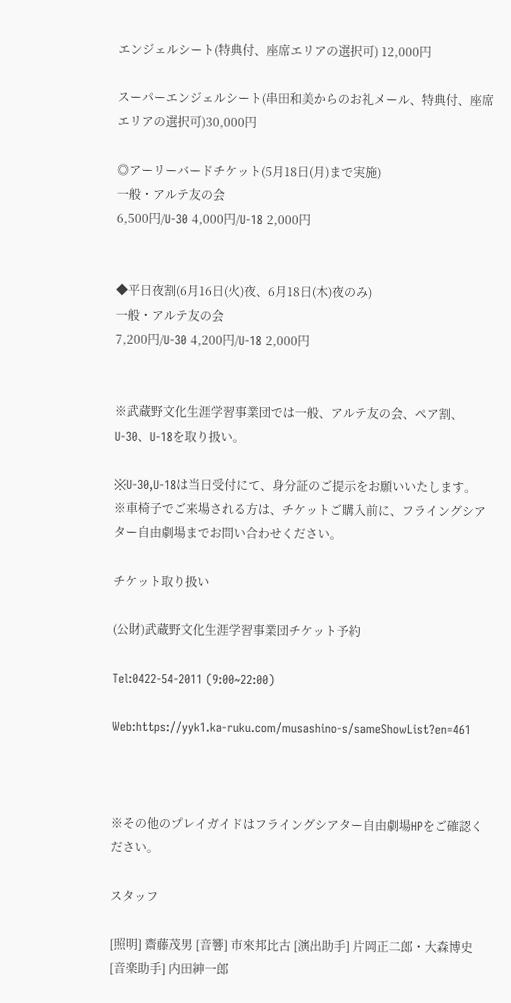エンジェルシート(特典付、座席エリアの選択可) 12,000円

スーパーエンジェルシート(串田和美からのお礼メール、特典付、座席エリアの選択可)30,000円

◎アーリーバードチケット(5月18日(月)まで実施)
一般・アルテ友の会
6,500円/U-30 4,000円/U-18 2,000円


◆平日夜割(6月16日(火)夜、6月18日(木)夜のみ)
一般・アルテ友の会
7,200円/U-30 4,200円/U-18 2,000円


※武蔵野文化生涯学習事業団では一般、アルテ友の会、ペア割、U-30、U-18を取り扱い。

※U-30,U-18は当日受付にて、身分証のご提示をお願いいたします。
※車椅子でご来場される方は、チケットご購入前に、フライングシアター自由劇場までお問い合わせください。

チケット取り扱い

(公財)武蔵野文化生涯学習事業団チケット予約

Tel:0422-54-2011 (9:00~22:00)

Web:https://yyk1.ka-ruku.com/musashino-s/sameShowList?en=461



※その他のプレイガイドはフライングシアター自由劇場HPをご確認ください。

スタッフ

[照明] 齋藤茂男 [音響] 市來邦比古 [演出助手] 片岡正二郎・大森博史 [音楽助手] 内田紳一郎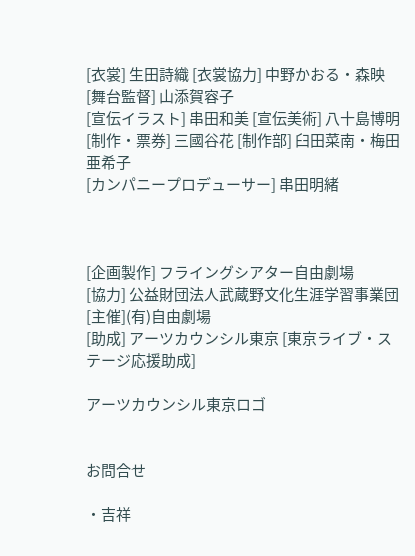[衣裳] 生田詩織 [衣裳協力] 中野かおる・森映 [舞台監督] 山添賀容子
[宣伝イラスト] 串田和美 [宣伝美術] 八十島博明
[制作・票券] 三國谷花 [制作部] 臼田菜南・梅田亜希子
[カンパニープロデューサー] 串田明緒



[企画製作] フライングシアター自由劇場
[協力] 公益財団法人武蔵野文化生涯学習事業団
[主催](有)自由劇場
[助成] アーツカウンシル東京 [東京ライブ・ステージ応援助成]

アーツカウンシル東京ロゴ


お問合せ

・吉祥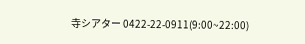寺シアター 0422-22-0911(9:00~22:00)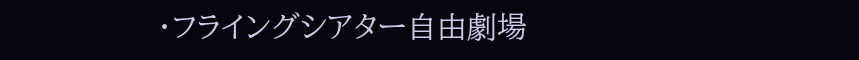・フライングシアター自由劇場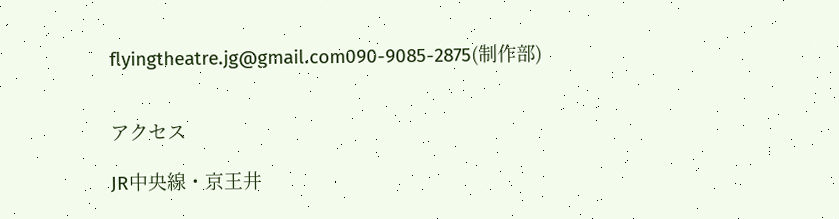flyingtheatre.jg@gmail.com090-9085-2875(制作部)


アクセス

JR中央線・京王井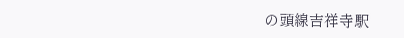の頭線吉祥寺駅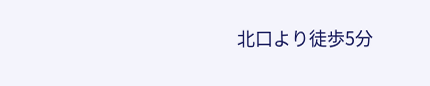北口より徒歩5分